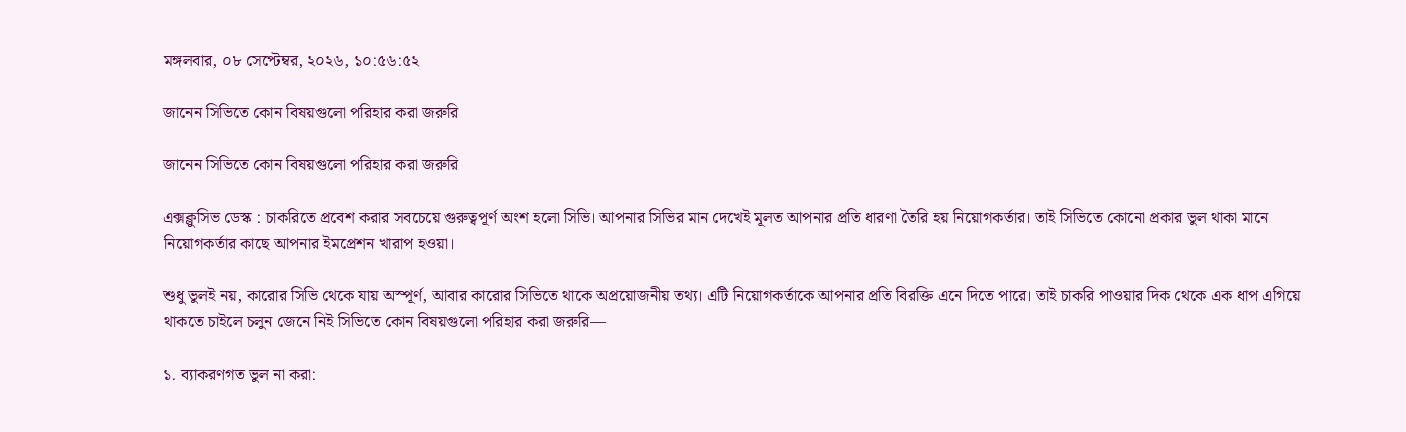মঙ্গলবার, ০৮ সেপ্টেম্বর, ২০২৬, ১০:৫৬:৫২

জানেন সিভিতে কোন বিষয়গুলো পরিহার করা জরুরি

জানেন সিভিতে কোন বিষয়গুলো পরিহার করা জরুরি

এক্সক্লুসিভ ডেস্ক : চাকরিতে প্রবেশ করার সবচেয়ে গুরুত্বপূর্ণ অংশ হলো সিভি। আপনার সিভির মান দেখেই মূলত আপনার প্রতি ধারণা তৈরি হয় নিয়োগকর্তার। তাই সিভিতে কোনো প্রকার ভুল থাকা মানে নিয়োগকর্তার কাছে আপনার ইমপ্রেশন খারাপ হওয়া।

শুধু ভুলই নয়, কারোর সিভি থেকে যায় অস্পূর্ণ, আবার কারোর সিভিতে থাকে অপ্রয়োজনীয় তথ্য। এটি নিয়োগকর্তাকে আপনার প্রতি বিরক্তি এনে দিতে পারে। তাই চাকরি পাওয়ার দিক থেকে এক ধাপ এগিয়ে থাকতে চাইলে চলুন জেনে নিই সিভিতে কোন বিষয়গুলো পরিহার করা জরুরি—

১. ব্যাকরণগত ভুল না করা: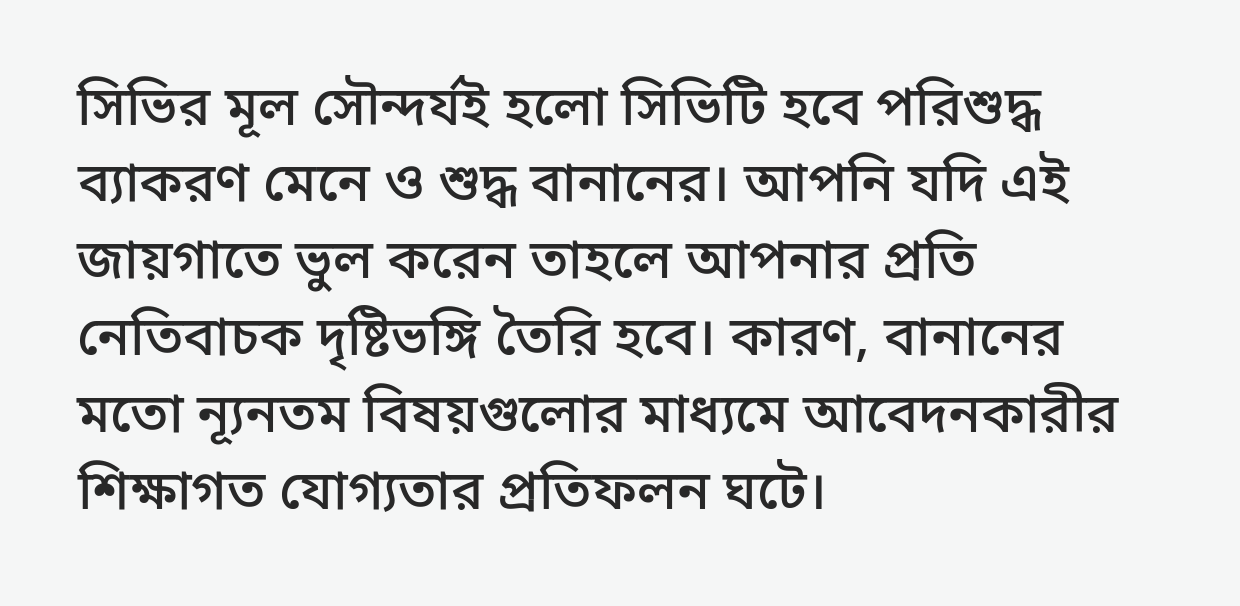সিভির মূল সৌন্দর্যই হলো সিভিটি হবে পরিশুদ্ধ ব্যাকরণ মেনে ও শুদ্ধ বানানের। আপনি যদি এই জায়গাতে ভুল করেন তাহলে আপনার প্রতি নেতিবাচক দৃষ্টিভঙ্গি তৈরি হবে। কারণ, বানানের মতো ন্যূনতম বিষয়গুলোর মাধ্যমে আবেদনকারীর শিক্ষাগত যোগ্যতার প্রতিফলন ঘটে।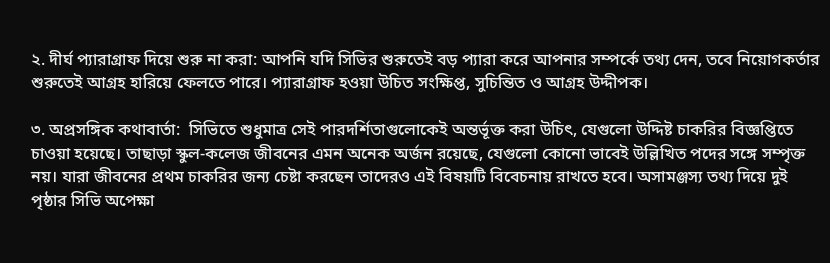২. দীর্ঘ প্যারাগ্রাফ দিয়ে শুরু না করা: আপনি যদি সিভির শুরুতেই বড় প্যারা করে আপনার সম্পর্কে তথ্য দেন, তবে নিয়োগকর্তার শুরুতেই আগ্রহ হারিয়ে ফেলতে পারে। প্যারাগ্রাফ হওয়া উচিত সংক্ষিপ্ত, সুচিন্তিত ও আগ্রহ উদ্দীপক।

৩. অপ্রসঙ্গিক কথাবার্তা:  সিভিতে শুধুমাত্র সেই পারদর্শিতাগুলোকেই অন্তর্ভূক্ত করা উচিৎ, যেগুলো উদ্দিষ্ট চাকরির বিজ্ঞপ্তিতে চাওয়া হয়েছে। তাছাড়া স্কুল-কলেজ জীবনের এমন অনেক অর্জন রয়েছে, যেগুলো কোনো ভাবেই উল্লিখিত পদের সঙ্গে সম্পৃক্ত নয়। যারা জীবনের প্রথম চাকরির জন্য চেষ্টা করছেন তাদেরও এই বিষয়টি বিবেচনায় রাখতে হবে। অসামঞ্জস্য তথ্য দিয়ে দুই পৃষ্ঠার সিভি অপেক্ষা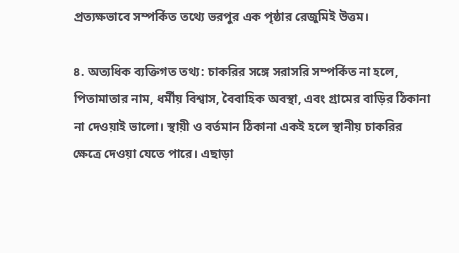প্রত্যক্ষভাবে সম্পর্কিত তথ্যে ভরপুর এক পৃষ্ঠার রেজুমিই উত্তম।

৪. অত্যধিক ব্যক্তিগত তথ্য: চাকরির সঙ্গে সরাসরি সম্পর্কিত না হলে, পিতামাতার নাম, ধর্মীয় বিশ্বাস, বৈবাহিক অবস্থা, এবং গ্রামের বাড়ির ঠিকানা না দেওয়াই ভালো। স্থায়ী ও বর্তমান ঠিকানা একই হলে স্থানীয় চাকরির ক্ষেত্রে দেওয়া যেতে পারে। এছাড়া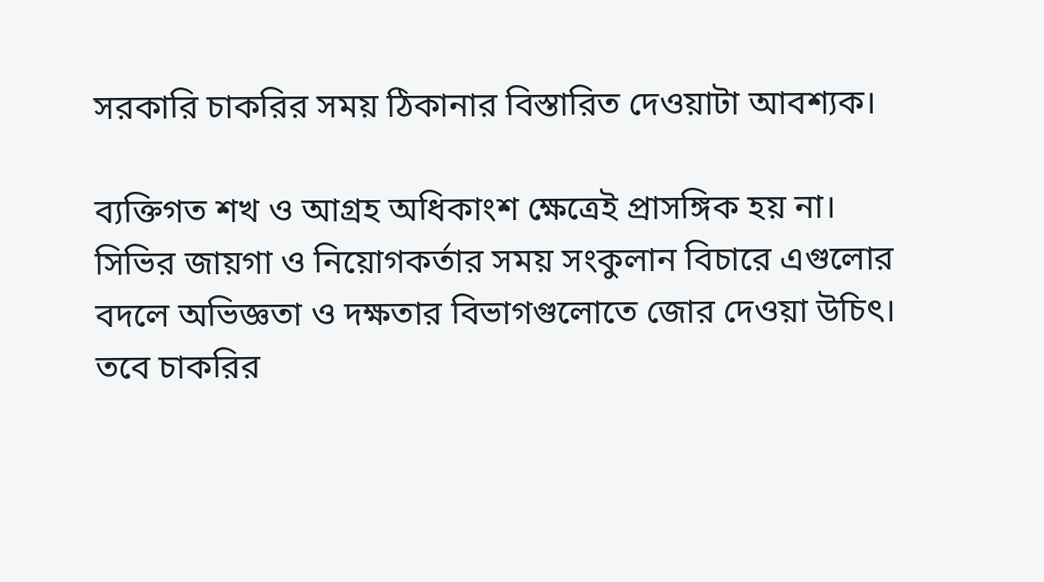সরকারি চাকরির সময় ঠিকানার বিস্তারিত দেওয়াটা আবশ্যক।

ব্যক্তিগত শখ ও আগ্রহ অধিকাংশ ক্ষেত্রেই প্রাসঙ্গিক হয় না। সিভির জায়গা ও নিয়োগকর্তার সময় সংকুলান বিচারে এগুলোর বদলে অভিজ্ঞতা ও দক্ষতার বিভাগগুলোতে জোর দেওয়া উচিৎ। তবে চাকরির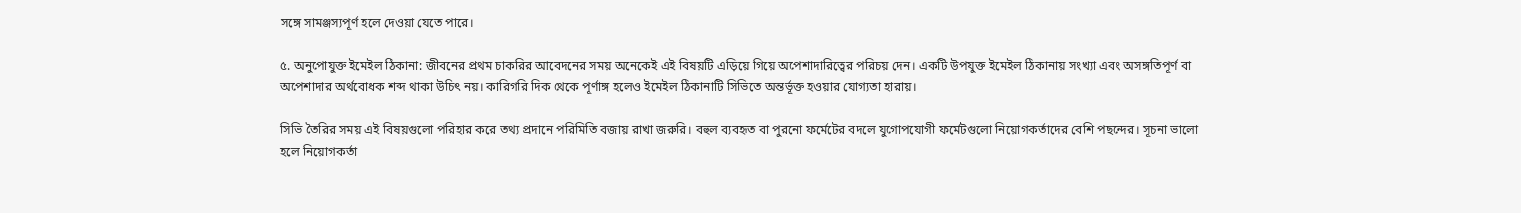সঙ্গে সামঞ্জস্যপূর্ণ হলে দেওয়া যেতে পারে।

৫. অনুপোযুক্ত ইমেইল ঠিকানা: জীবনের প্রথম চাকরির আবেদনের সময় অনেকেই এই বিষয়টি এড়িয়ে গিয়ে অপেশাদারিত্বের পরিচয় দেন। একটি উপযুক্ত ইমেইল ঠিকানায় সংখ্যা এবং অসঙ্গতিপূর্ণ বা অপেশাদার অর্থবোধক শব্দ থাকা উচিৎ নয়। কারিগরি দিক থেকে পূর্ণাঙ্গ হলেও ইমেইল ঠিকানাটি সিভিতে অন্তর্ভূক্ত হওয়ার যোগ্যতা হারায়।

সিভি তৈরির সময় এই বিষয়গুলো পরিহার করে তথ্য প্রদানে পরিমিতি বজায় রাখা জরুরি। বহুল ব্যবহৃত বা পুরনো ফর্মেটের বদলে যুগোপযোগী ফর্মেটগুলো নিয়োগকর্তাদের বেশি পছন্দের। সূচনা ভালো হলে নিয়োগকর্তা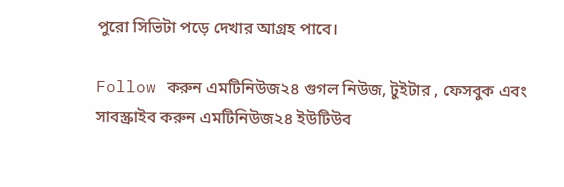পুরো সিভিটা পড়ে দেখার আগ্রহ পাবে।

Follow করুন এমটিনিউজ২৪ গুগল নিউজ, টুইটার , ফেসবুক এবং সাবস্ক্রাইব করুন এমটিনিউজ২৪ ইউটিউব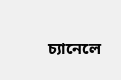চ্যানেলে